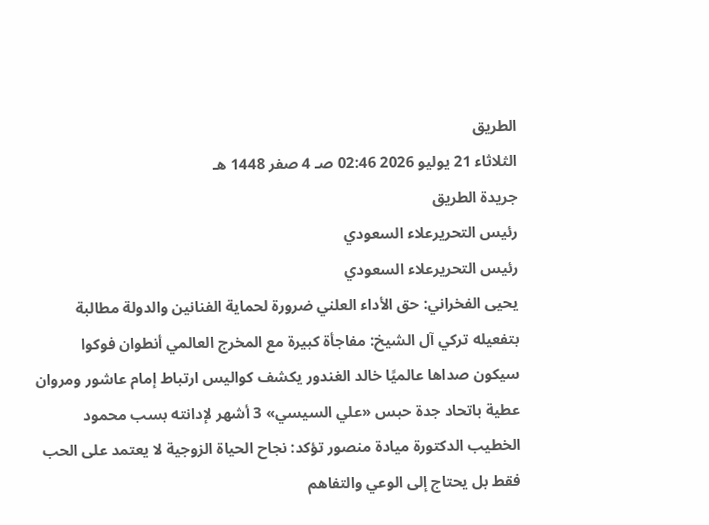الطريق
الثلاثاء 21 يوليو 2026 02:46 صـ 4 صفر 1448 هـ
جريدة الطريق
رئيس التحريرعلاء السعودي
رئيس التحريرعلاء السعودي
يحيى الفخراني: حق الأداء العلني ضرورة لحماية الفنانين والدولة مطالبة بتفعيله تركي آل الشيخ: مفاجأة كبيرة مع المخرج العالمي أنطوان فوكوا سيكون صداها عالميًا خالد الغندور يكشف كواليس ارتباط إمام عاشور ومروان عطية باتحاد جدة حبس «علي السيسي» 3 أشهر لإدانته بسب محمود الخطيب الدكتورة ميادة منصور تؤكد: نجاح الحياة الزوجية لا يعتمد على الحب فقط بل يحتاج إلى الوعي والتفاهم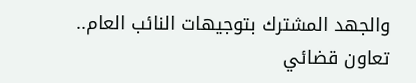والجهد المشترك بتوجيهات النائب العام.. تعاون قضائي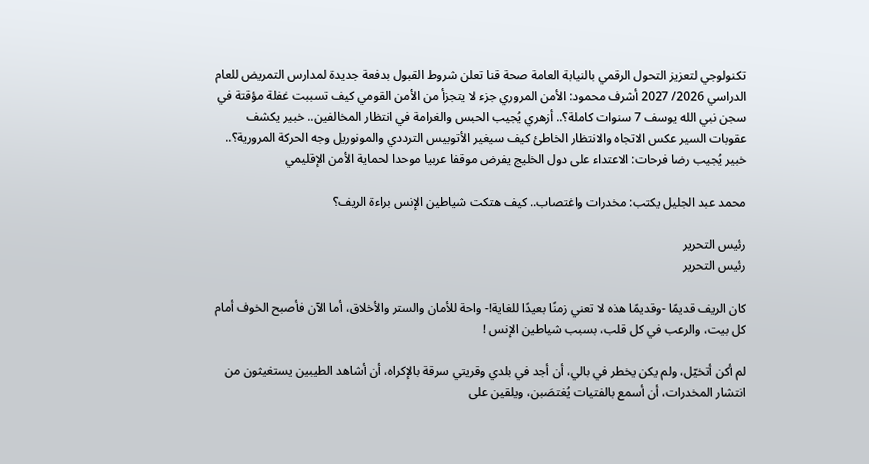تكنولوجي لتعزيز التحول الرقمي بالنيابة العامة صحة قنا تعلن شروط القبول بدفعة جديدة لمدارس التمريض للعام الدراسي 2026/ 2027 أشرف محمود: الأمن المروري جزء لا يتجزأ من الأمن القومي كيف تسببت غفلة مؤقتة في سجن نبي الله يوسف 7 سنوات كاملة؟.. أزهري يُجيب الحبس والغرامة في انتظار المخالفين.. خبير يكشف عقوبات السير عكس الاتجاه والانتظار الخاطئ كيف سيغير الأتوبيس الترددي والمونوريل وجه الحركة المرورية؟.. خبير يُجيب رضا فرحات: الاعتداء على دول الخليج يفرض موقفا عربيا موحدا لحماية الأمن الإقليمي

محمد عبد الجليل يكتب: مخدرات واغتصاب.. كيف هتكت شياطين الإنس براءة الريف؟

رئيس التحرير
رئيس التحرير

كان الريف قديمًا -وقديمًا هذه لا تعني زمنًا بعيدًا للغاية!- واحة للأمان والستر والأخلاق، أما الآن فأصبح الخوف أمام كل بيت، والرعب في كل قلب، بسبب شياطين الإنس !

لم أكن أتخيّل، ولم يكن يخطر في بالي، أن أجد في بلدي وقريتي سرقة بالإكراه، أن أشاهد الطيبين يستغيثون من انتشار المخدرات، أن أسمع بالفتيات يُغتصَبن، ويلقين على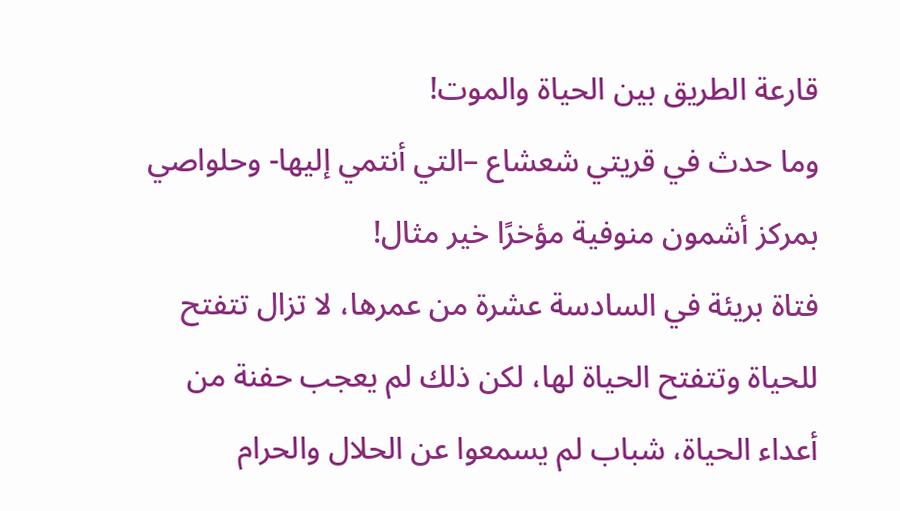قارعة الطريق بين الحياة والموت!
وما حدث في قريتي شعشاع –التي أنتمي إليها- وحلواصي بمركز أشمون منوفية مؤخرًا خير مثال!
فتاة بريئة في السادسة عشرة من عمرها، لا تزال تتفتح للحياة وتتفتح الحياة لها، لكن ذلك لم يعجب حفنة من أعداء الحياة، شباب لم يسمعوا عن الحلال والحرام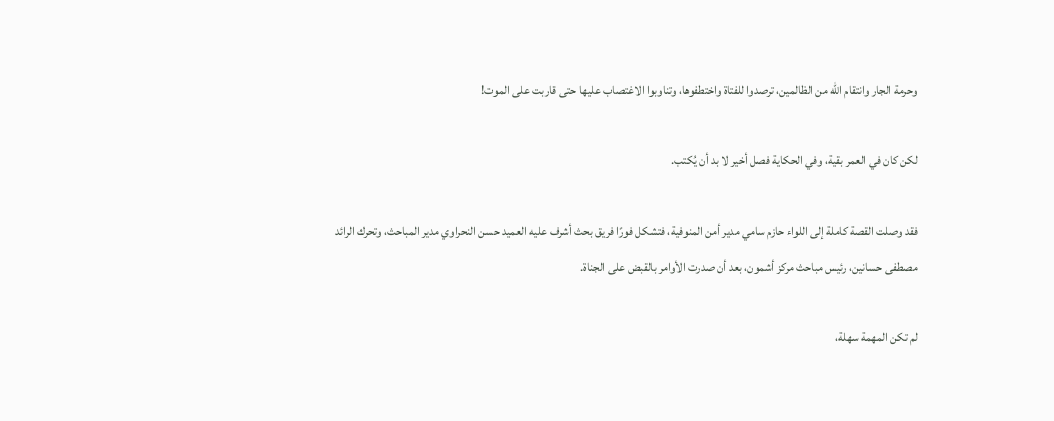وحرمة الجار وانتقام الله من الظالمين، ترصدوا للفتاة واختطفوها، وتناوبوا الاغتصاب عليها حتى قاربت على الموت!

لكن كان في العمر بقية، وفي الحكاية فصل أخير لا بد أن يُكتب.

فقد وصلت القصة كاملة إلى اللواء حازم سامي مدير أمن المنوفية، فتشكل فورًا فريق بحث أشرف عليه العميد حسن النحراوي مدير المباحث، وتحرك الرائد مصطفى حسانين، رئيس مباحث مركز أشمون، بعد أن صدرت الأوامر بالقبض على الجناة.

لم تكن المهمة سهلة،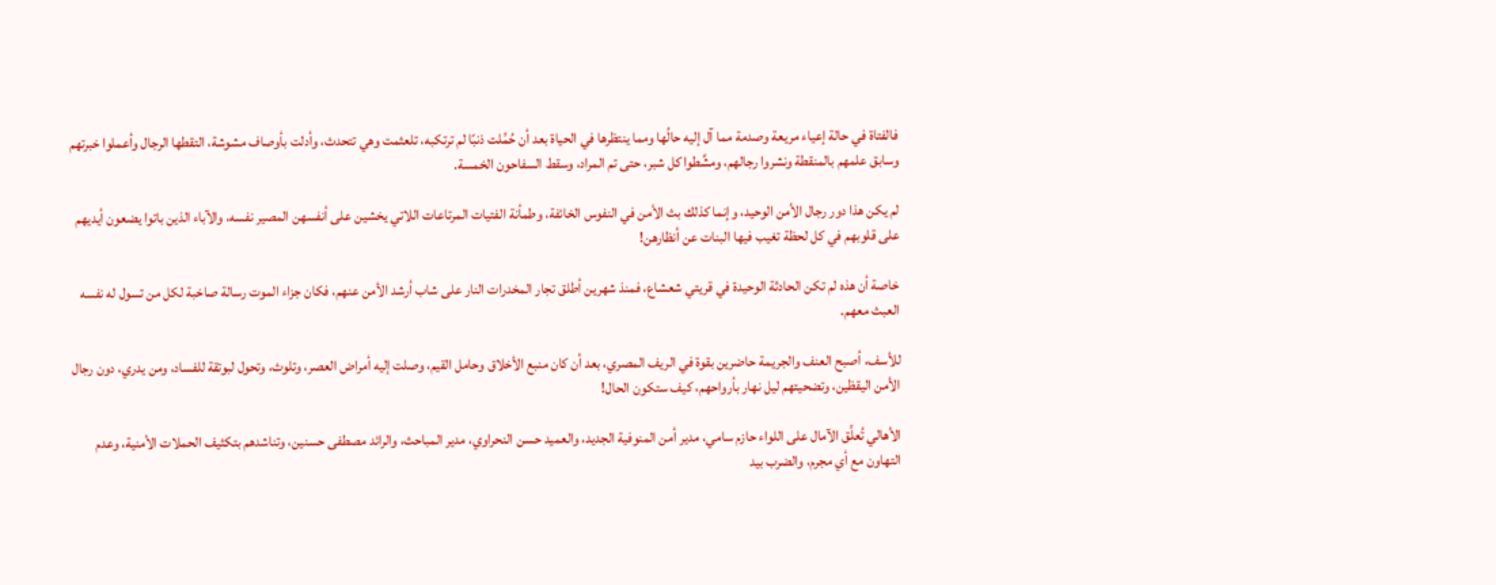فالفتاة في حالة إعياء مريعة وصدمة مما آل إليه حالُها ومما ينتظرها في الحياة بعد أن حُمِّلت ذنبًا لم ترتكبه، تلعثمت وهي تتحدث، وأدلت بأوصاف مشوشة، التقطها الرجال وأعملوا خبرتهم وسابق علمهم بالمنقطة ونشروا رجالهم، ومشَّطوا كل شبر، حتى تم المراد، وسقط السفاحون الخمسة.

لم يكن هذا دور رجال الأمن الوحيد، وإنما كذلك بث الأمن في النفوس الخائفة، وطمأنة الفتيات المرتاعات اللاتي يخشين على أنفسهن المصير نفسه، والآباء الذين باتوا يضعون أيديهم على قلوبهم في كل لحظة تغيب فيها البنات عن أنظارهن!

خاصة أن هذه لم تكن الحادثة الوحيدة في قريتي شعشاع، فمنذ شهرين أطلق تجار المخدرات النار على شاب أرشد الأمن عنهم، فكان جزاء الموت رسالة صاخبة لكل من تسول له نفسه العبث معهم.

للأسف، أصبح العنف والجريمة حاضرين بقوة في الريف المصري، بعد أن كان منبع الأخلاق وحامل القيم، وصلت إليه أمراض العصر، وتلوث، وتحول لبوتقة للفساد، ومن يدري، دون رجال الأمن اليقظين، وتضحيتهم ليل نهار بأرواحهم، كيف ستكون الحال!

الأهالي تُعلِّق الآمال على اللواء حازم سامي، مدير أمن المنوفية الجديد، والعميد حسن النحراوي، مدير المباحث، والرائد مصطفى حسنين، وتناشدهم بتكثيف الحملات الأمنية، وعدم التهاون مع أي مجرم، والضرب بيد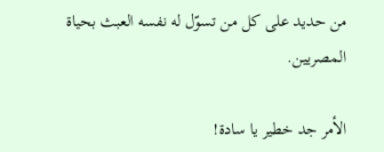من حديد على كل من تسوّل له نفسه العبث بحياة المصريين.

الأمر جد خطير يا سادة!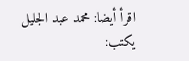اقرأ أيضا: محمد عبد الجليل يكتب: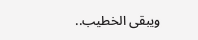ويبقى الخطيب..